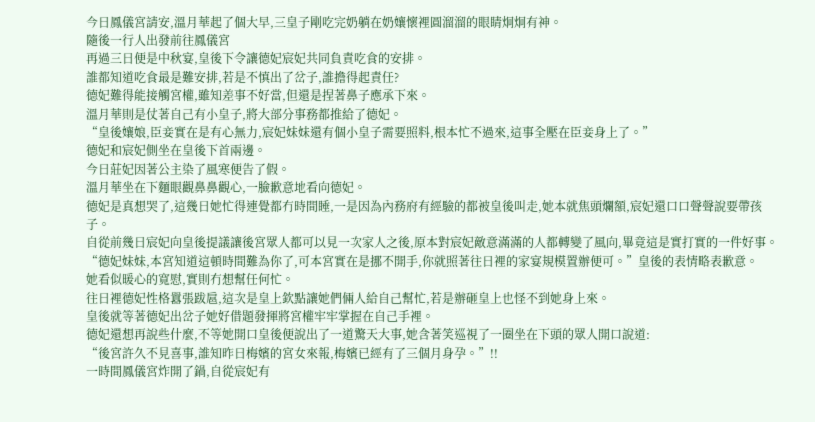今日鳳儀宮請安,溫月華起了個大早,三皇子剛吃完奶躺在奶孃懷裡圓溜溜的眼睛炯炯有神。
隨後一行人出發前往鳳儀宮
再過三日便是中秋宴,皇後下令讓德妃宸妃共同負責吃食的安排。
誰都知道吃食最是難安排,若是不慎出了岔子,誰擔得起責任?
德妃難得能接觸宮權,雖知差事不好當,但還是捏著鼻子應承下來。
溫月華則是仗著自己有小皇子,將大部分事務都推給了德妃。
“皇後孃娘,臣妾實在是有心無力,宸妃妹妹還有個小皇子需要照料,根本忙不過來,這事全壓在臣妾身上了。”
德妃和宸妃側坐在皇後下首兩邊。
今日莊妃因著公主染了風寒便告了假。
溫月華坐在下麵眼觀鼻鼻觀心,一臉歉意地看向德妃。
德妃是真想哭了,這幾日她忙得連覺都冇時間睡,一是因為內務府有經驗的都被皇後叫走,她本就焦頭爛額,宸妃還口口聲聲說要帶孩子。
自從前幾日宸妃向皇後提議讓後宮眾人都可以見一次家人之後,原本對宸妃敵意滿滿的人都轉變了風向,畢竟這是實打實的一件好事。
“德妃妹妹,本宮知道這頓時間難為你了,可本宮實在是挪不開手,你就照著往日裡的家宴規模置辦便可。”皇後的表情略表歉意。
她看似暖心的寬慰,實則冇想幫任何忙。
往日裡德妃性格囂張跋扈,這次是皇上欽點讓她們倆人給自己幫忙,若是辦砸皇上也怪不到她身上來。
皇後就等著德妃出岔子她好借題發揮將宮權牢牢掌握在自己手裡。
德妃還想再說些什麼,不等她開口皇後便說出了一道驚天大事,她含著笑巡視了一圈坐在下頭的眾人開口說道:
“後宮許久不見喜事,誰知昨日梅嬪的宮女來報,梅嬪已經有了三個月身孕。”!!
一時間鳳儀宮炸開了鍋,自從宸妃有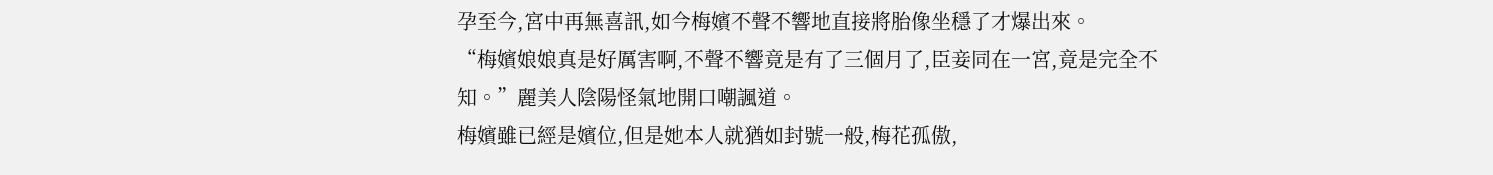孕至今,宮中再無喜訊,如今梅嬪不聲不響地直接將胎像坐穩了才爆出來。
“梅嬪娘娘真是好厲害啊,不聲不響竟是有了三個月了,臣妾同在一宮,竟是完全不知。”麗美人陰陽怪氣地開口嘲諷道。
梅嬪雖已經是嬪位,但是她本人就猶如封號一般,梅花孤傲,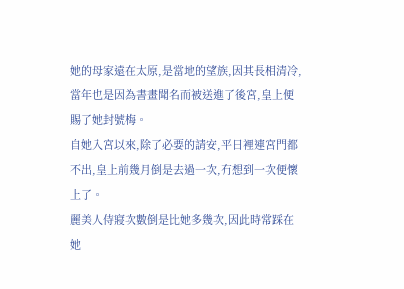她的母家遠在太原,是當地的望族,因其長相清冷,當年也是因為書畫聞名而被送進了後宮,皇上便賜了她封號梅。
自她入宮以來,除了必要的請安,平日裡連宮門都不出,皇上前幾月倒是去過一次,冇想到一次便懷上了。
麗美人侍寢次數倒是比她多幾次,因此時常踩在她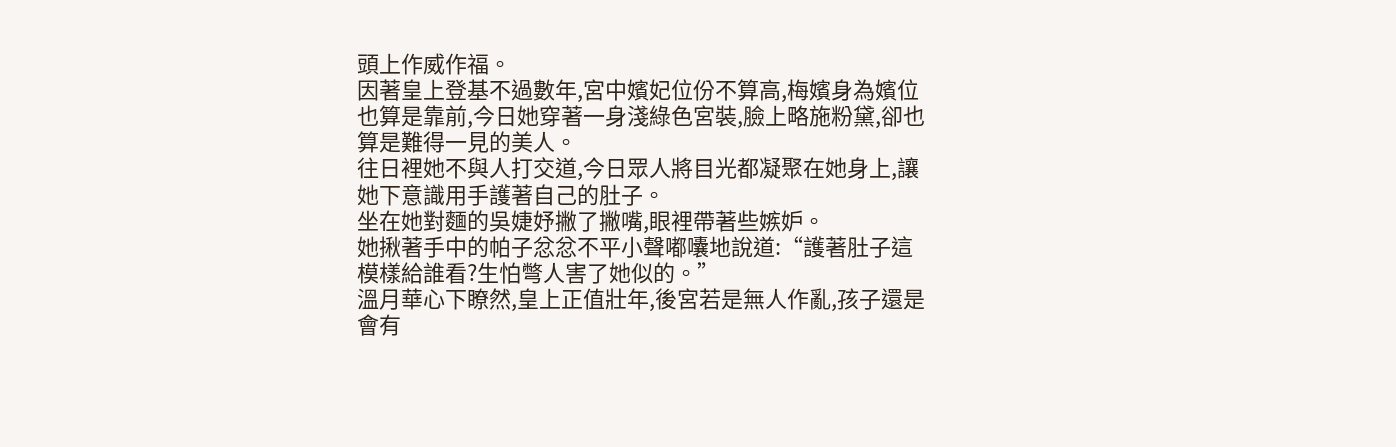頭上作威作福。
因著皇上登基不過數年,宮中嬪妃位份不算高,梅嬪身為嬪位也算是靠前,今日她穿著一身淺綠色宮裝,臉上略施粉黛,卻也算是難得一見的美人。
往日裡她不與人打交道,今日眾人將目光都凝聚在她身上,讓她下意識用手護著自己的肚子。
坐在她對麵的吳婕妤撇了撇嘴,眼裡帶著些嫉妒。
她揪著手中的帕子忿忿不平小聲嘟囔地說道:“護著肚子這模樣給誰看?生怕彆人害了她似的。”
溫月華心下瞭然,皇上正值壯年,後宮若是無人作亂,孩子還是會有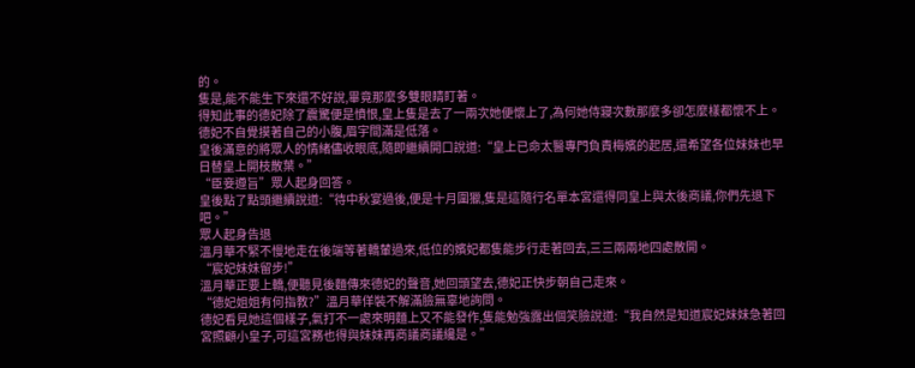的。
隻是,能不能生下來還不好說,畢竟那麼多雙眼睛盯著。
得知此事的德妃除了震驚便是憤恨,皇上隻是去了一兩次她便懷上了,為何她侍寢次數那麼多卻怎麼樣都懷不上。
德妃不自覺摸著自己的小腹,眉宇間滿是低落。
皇後滿意的將眾人的情緒儘收眼底,隨即繼續開口說道:“皇上已命太醫專門負責梅嬪的起居,還希望各位妹妹也早日替皇上開枝散葉。”
“臣妾遵旨”眾人起身回答。
皇後點了點頭繼續說道:“待中秋宴過後,便是十月圍獵,隻是這隨行名單本宮還得同皇上與太後商議,你們先退下吧。”
眾人起身告退
溫月華不緊不慢地走在後端等著轎輦過來,低位的嬪妃都隻能步行走著回去,三三兩兩地四處散開。
“宸妃妹妹留步!”
溫月華正要上轎,便聽見後麵傳來德妃的聲音,她回頭望去,德妃正快步朝自己走來。
“德妃姐姐有何指教?”溫月華佯裝不解滿臉無辜地詢問。
德妃看見她這個樣子,氣打不一處來明麵上又不能發作,隻能勉強露出個笑臉說道:“我自然是知道宸妃妹妹急著回宮照顧小皇子,可這宮務也得與妹妹再商議商議纔是。”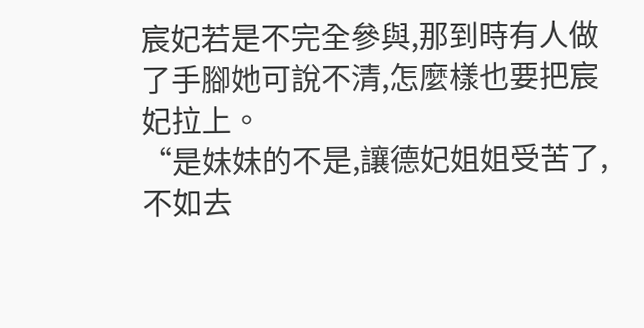宸妃若是不完全參與,那到時有人做了手腳她可說不清,怎麼樣也要把宸妃拉上。
“是妹妹的不是,讓德妃姐姐受苦了,不如去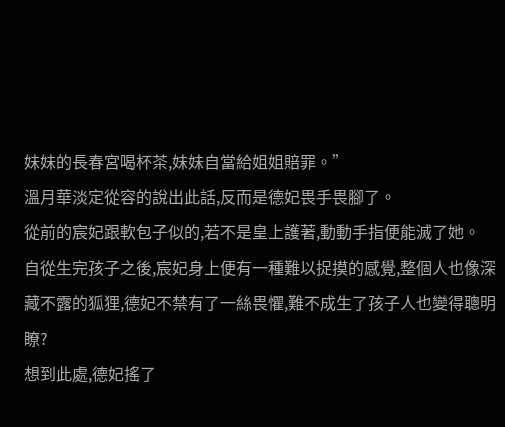妹妹的長春宮喝杯茶,妹妹自當給姐姐賠罪。”
溫月華淡定從容的說出此話,反而是德妃畏手畏腳了。
從前的宸妃跟軟包子似的,若不是皇上護著,動動手指便能滅了她。
自從生完孩子之後,宸妃身上便有一種難以捉摸的感覺,整個人也像深藏不露的狐狸,德妃不禁有了一絲畏懼,難不成生了孩子人也變得聰明瞭?
想到此處,德妃搖了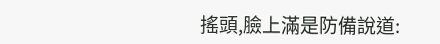搖頭,臉上滿是防備說道: